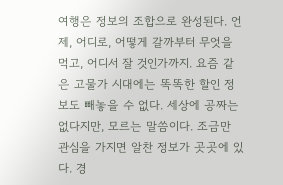여행은 정보의 조합으로 완성된다. 언제, 어디로, 어떻게 갈까부터 무엇을 먹고, 어디서 잘 것인가까지. 요즘 같은 고물가 시대에는 똑똑한 할인 정보도 빼놓을 수 없다. 세상에 공짜는 없다지만, 모르는 말씀이다. 조금만 관심을 가지면 알찬 정보가 곳곳에 있다. 경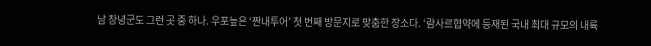남 창녕군도 그런 곳 중 하나. 우포늪은 ‘짠내투어’ 첫 번째 방문지로 맞춤한 장소다. ‘람사르협약에 등재된 국내 최대 규모의 내륙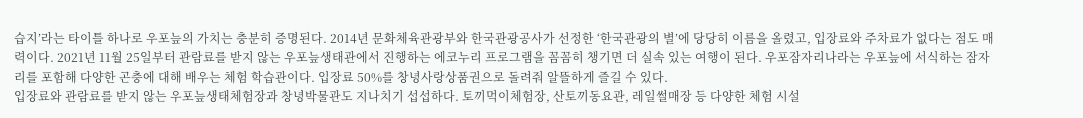습지’라는 타이틀 하나로 우포늪의 가치는 충분히 증명된다. 2014년 문화체육관광부와 한국관광공사가 선정한 ‘한국관광의 별’에 당당히 이름을 올렸고, 입장료와 주차료가 없다는 점도 매력이다. 2021년 11월 25일부터 관람료를 받지 않는 우포늪생태관에서 진행하는 에코누리 프로그램을 꼼꼼히 챙기면 더 실속 있는 여행이 된다. 우포잠자리나라는 우포늪에 서식하는 잠자리를 포함해 다양한 곤충에 대해 배우는 체험 학습관이다. 입장료 50%를 창녕사랑상품권으로 돌려줘 알뜰하게 즐길 수 있다.
입장료와 관람료를 받지 않는 우포늪생태체험장과 창녕박물관도 지나치기 섭섭하다. 토끼먹이체험장, 산토끼동요관, 레일썰매장 등 다양한 체험 시설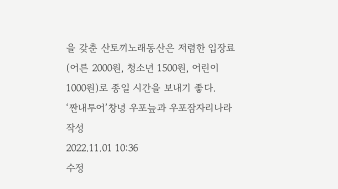을 갖춘 산토끼노래동산은 저렴한 입장료(어른 2000원, 청소년 1500원, 어린이 1000원)로 종일 시간을 보내기 좋다.
‘짠내투어’창녕 우포늪과 우포잠자리나라
작성
2022.11.01 10:36
수정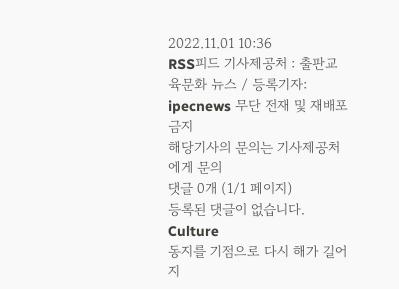2022.11.01 10:36
RSS피드 기사제공처 : 출판교육문화 뉴스 / 등록기자: ipecnews 무단 전재 및 재배포금지
해당기사의 문의는 기사제공처에게 문의
댓글 0개 (1/1 페이지)
등록된 댓글이 없습니다.
Culture
동지를 기점으로 다시 해가 길어지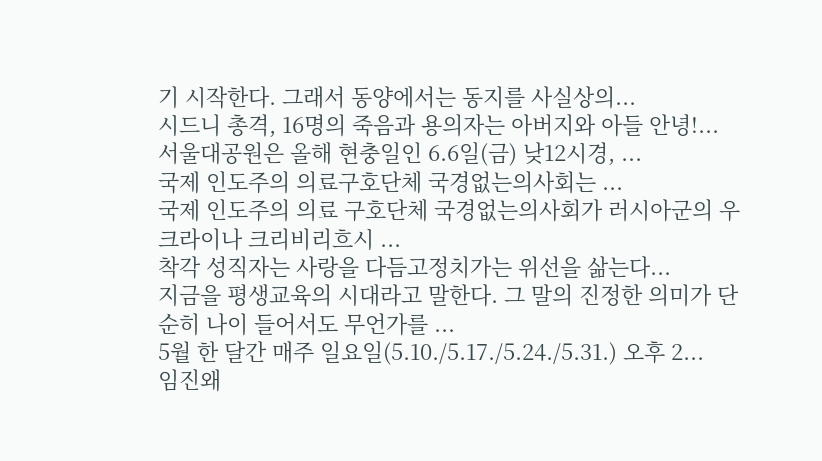기 시작한다. 그래서 동양에서는 동지를 사실상의...
시드니 총격, 16명의 죽음과 용의자는 아버지와 아들 안녕!...
서울대공원은 올해 현충일인 6.6일(금) 낮12시경, ...
국제 인도주의 의료구호단체 국경없는의사회는 ...
국제 인도주의 의료 구호단체 국경없는의사회가 러시아군의 우크라이나 크리비리흐시 ...
착각 성직자는 사랑을 다듬고정치가는 위선을 삶는다...
지금을 평생교육의 시대라고 말한다. 그 말의 진정한 의미가 단순히 나이 들어서도 무언가를 ...
5월 한 달간 매주 일요일(5.10./5.17./5.24./5.31.) 오후 2...
임진왜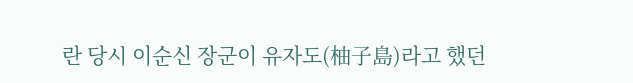란 당시 이순신 장군이 유자도(柚子島)라고 했던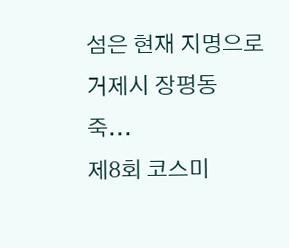섬은 현재 지명으로 거제시 장평동 죽...
제8회 코스미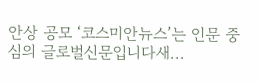안상 공모 ‘코스미안뉴스’는 인문 중심의 글로벌신문입니다새...